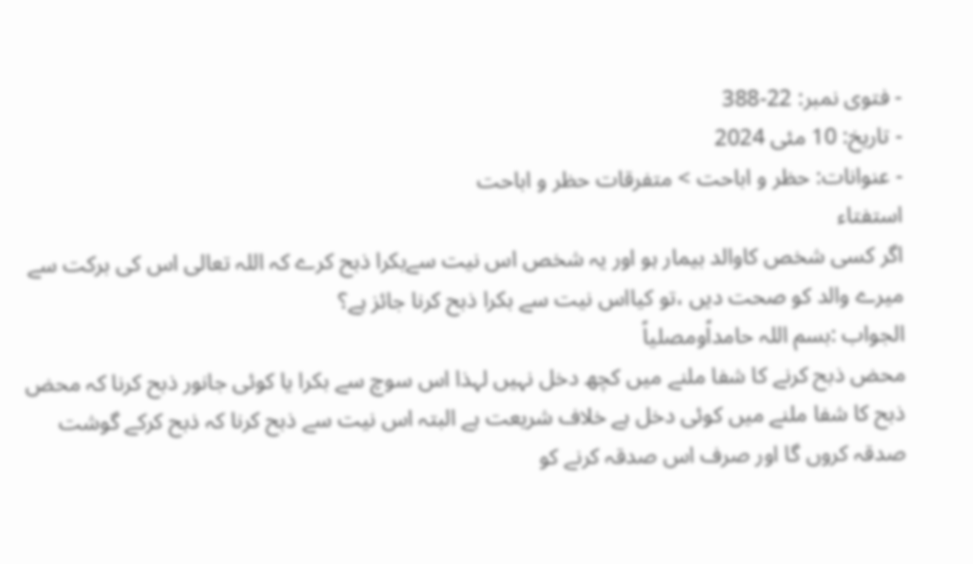- فتوی نمبر: 22-388
- تاریخ: 10 مئی 2024
- عنوانات: حظر و اباحت > متفرقات حظر و اباحت
استفتاء
اگر کسی شخص کاوالد بیمار ہو اور یہ شخص اس نیت سےبکرا ذبح کرے کہ اللہ تعالی اس کی برکت سے میرے والد کو صحت دیں ،تو کیااس نیت سے بکرا ذبح کرنا جائز ہے؟
الجواب :بسم اللہ حامداًومصلیاً
محض ذبح کرنے کا شفا ملنے میں کچھ دخل نہیں لہذا اس سوچ سے بکرا یا کوئی جانور ذبح کرنا کہ محض ذبح کا شفا ملنے میں کوئی دخل ہے خلاف شریعت ہے البتہ اس نیت سے ذبح کرنا کہ ذبح کرکے گوشت صدقہ کروں گا اور صرف اس صدقہ کرنے کو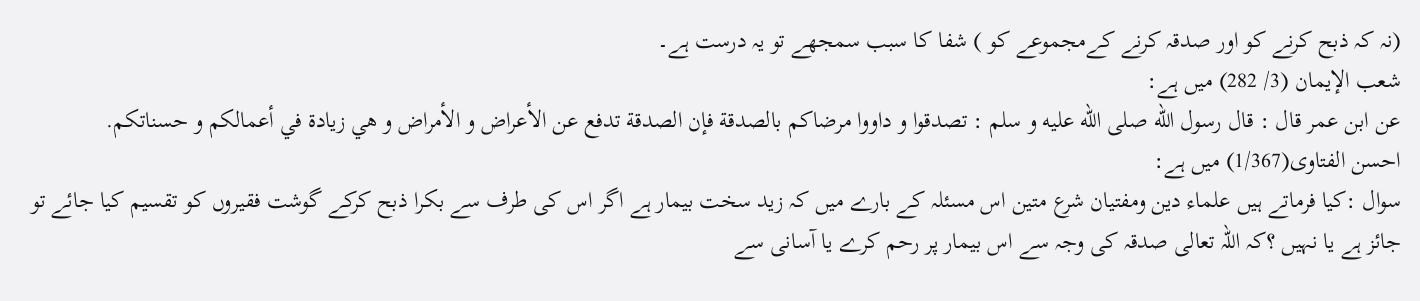(نہ کہ ذبح کرنے کو اور صدقہ کرنے کےمجموعے کو ) شفا کا سبب سمجھے تو یہ درست ہے۔
شعب الإيمان (3/ 282) میں ہے:
عن ابن عمر قال : قال رسول الله صلى الله عليه و سلم : تصدقوا و داووا مرضاكم بالصدقة فإن الصدقة تدفع عن الأعراض و الأمراض و هي زيادة في أعمالكم و حسناتكم.
احسن الفتاوی(1/367) میں ہے:
سوال :کیا فرماتے ہیں علماء دین ومفتیان شرع متین اس مسئلہ کے بارے میں کہ زید سخت بیمار ہے اگر اس کی طرف سے بکرا ذبح کرکے گوشت فقیروں کو تقسیم کیا جائے تو جائز ہے یا نہیں ؟کہ اللہ تعالی صدقہ کی وجہ سے اس بیمار پر رحم کرے یا آسانی سے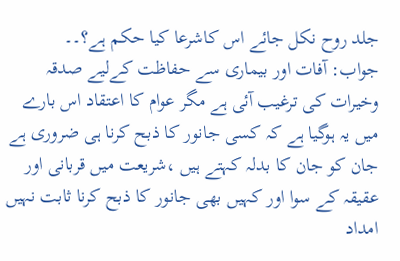جلد روح نکل جائے اس کاشرعا کیا حکم ہے؟۔۔
جواب: آفات اور بیماری سے حفاظت کےلیے صدقہ وخیرات کی ترغیب آئی ہے مگر عوام کا اعتقاد اس بارے میں یہ ہوگیا ہے کہ کسی جانور کا ذبح کرنا ہی ضروری ہے جان کو جان کا بدلہ کہتے ہیں ،شریعت میں قربانی اور عقیقہ کے سوا اور کہیں بھی جانور کا ذبح کرنا ثابت نہیں
امداد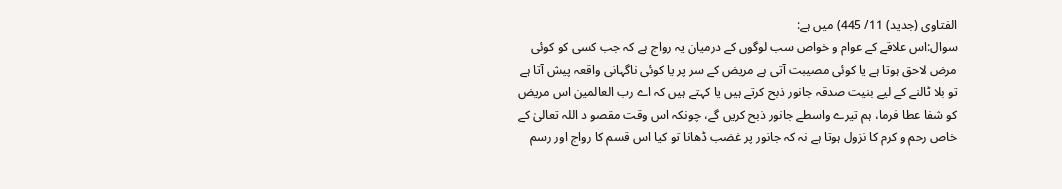الفتاوی (جدید) 11/ 445) میں ہے:
سوال:اس علاقے کے عوام و خواص سب لوگوں کے درمیان یہ رواج ہے کہ جب کسی کو کوئی مرض لاحق ہوتا ہے یا کوئی مصیبت آتی ہے مریض کے سر پر یا کوئی ناگہانی واقعہ پیش آتا ہے تو بلا ٹالنے کے لیے بنیت صدقہ جانور ذبح کرتے ہیں یا کہتے ہیں کہ اے رب العالمین اس مریض کو شفا عطا فرما، ہم تیرے واسطے جانور ذبح کریں گے، چونکہ اس وقت مقصو د اللہ تعالیٰ کے خاص رحم و کرم کا نزول ہوتا ہے نہ کہ جانور پر غضب ڈھانا تو کیا اس قسم کا رواج اور رسم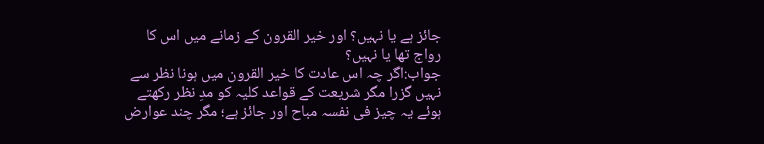جائز ہے یا نہیں؟ اور خیر القرون کے زمانے میں اس کا رواج تھا یا نہیں؟
جواب:اگر چہ اس عادت کا خیر القرون میں ہونا نظر سے نہیں گزرا مگر شریعت کے قواعد کلیہ کو مدِ نظر رکھتے ہوئے یہ چیز فی نفسہ مباح اور جائز ہے؛ مگر چند عوارض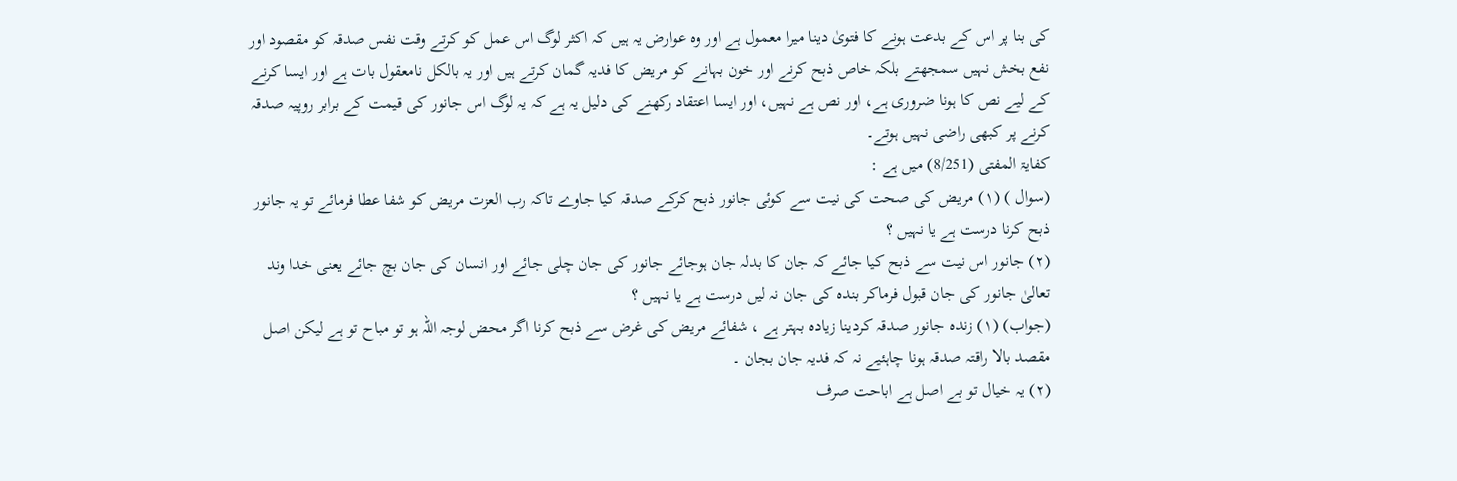کی بنا پر اس کے بدعت ہونے کا فتویٰ دینا میرا معمول ہے اور وہ عوارض یہ ہیں کہ اکثر لوگ اس عمل کو کرتے وقت نفس صدقہ کو مقصود اور نفع بخش نہیں سمجھتے بلکہ خاص ذبح کرنے اور خون بہانے کو مریض کا فدیہ گمان کرتے ہیں اور یہ بالکل نامعقول بات ہے اور ایسا کرنے کے لیے نص کا ہونا ضروری ہے، اور نص ہے نہیں، اور ایسا اعتقاد رکھنے کی دلیل یہ ہے کہ یہ لوگ اس جانور کی قیمت کے برابر روپیہ صدقہ کرنے پر کبھی راضی نہیں ہوتے۔
کفایۃ المفتی (8/251) میں ہے :
(سوال ) (۱) مریض کی صحت کی نیت سے کوئی جانور ذبح کرکے صدقہ کیا جاوے تاکہ رب العزت مریض کو شفا عطا فرمائے تو یہ جانور ذبح کرنا درست ہے یا نہیں ؟
(۲) جانور اس نیت سے ذبح کیا جائے کہ جان کا بدلہ جان ہوجائے جانور کی جان چلی جائے اور انسان کی جان بچ جائے یعنی خدا وند تعالیٰ جانور کی جان قبول فرماکر بندہ کی جان نہ لیں درست ہے یا نہیں ؟
(جواب) (۱) زندہ جانور صدقہ کردینا زیادہ بہتر ہے ، شفائے مریض کی غرض سے ذبح کرنا اگر محض لوجہ اللہ ہو تو مباح تو ہے لیکن اصل مقصد بالا راقتہ صدقہ ہونا چاہئیے نہ کہ فدیہ جان بجان ۔
(۲) یہ خیال تو بے اصل ہے اباحت صرف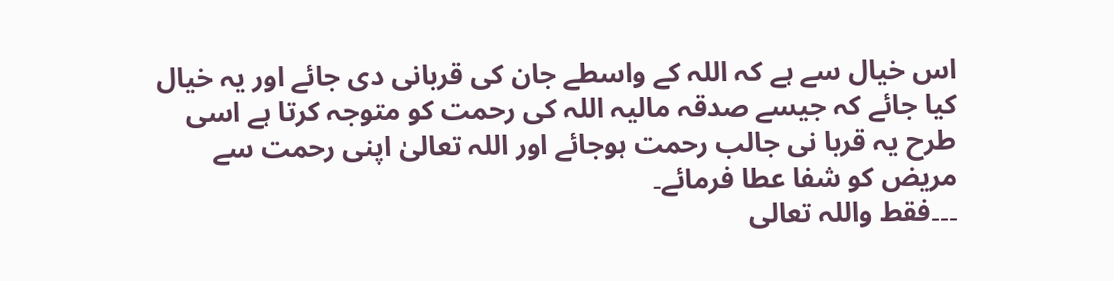اس خیال سے ہے کہ اللہ کے واسطے جان کی قربانی دی جائے اور یہ خیال کیا جائے کہ جیسے صدقہ مالیہ اللہ کی رحمت کو متوجہ کرتا ہے اسی طرح یہ قربا نی جالب رحمت ہوجائے اور اللہ تعالیٰ اپنی رحمت سے مریض کو شفا عطا فرمائے۔
۔۔۔فقط واللہ تعالی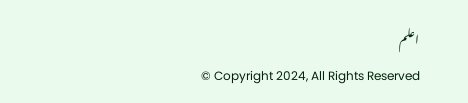اعلم
© Copyright 2024, All Rights Reserved